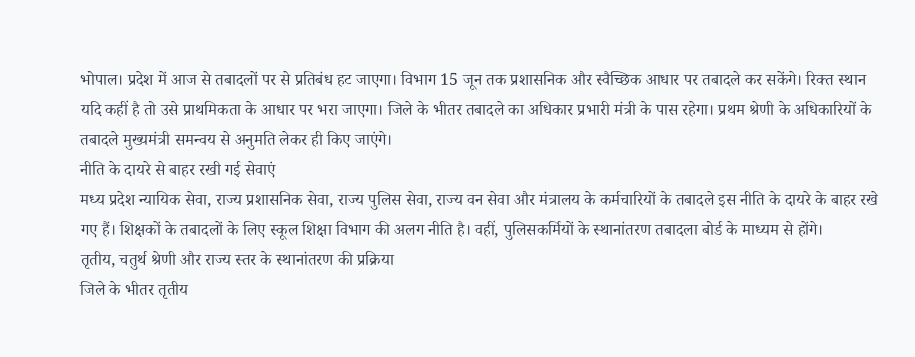भोपाल। प्रदेश में आज से तबादलों पर से प्रतिबंध हट जाएगा। विभाग 15 जून तक प्रशासनिक और स्वैच्छिक आधार पर तबादले कर सकेंगे। रिक्त स्थान यदि कहीं है तो उसे प्राथमिकता के आधार पर भरा जाएगा। जिले के भीतर तबादले का अधिकार प्रभारी मंत्री के पास रहेगा। प्रथम श्रेणी के अधिकारियों के तबादले मुख्यमंत्री समन्वय से अनुमति लेकर ही किए जाएंगे।
नीति के दायरे से बाहर रखी गई सेवाएं
मध्य प्रदेश न्यायिक सेवा, राज्य प्रशासनिक सेवा, राज्य पुलिस सेवा, राज्य वन सेवा और मंत्रालय के कर्मचारियों के तबादले इस नीति के दायरे के बाहर रखे गए हैं। शिक्षकों के तबादलों के लिए स्कूल शिक्षा विभाग की अलग नीति है। वहीं, पुलिसकर्मियों के स्थानांतरण तबादला बोर्ड के माध्यम से होंगे।
तृतीय, चतुर्थ श्रेणी और राज्य स्तर के स्थानांतरण की प्रक्रिया
जिले के भीतर तृतीय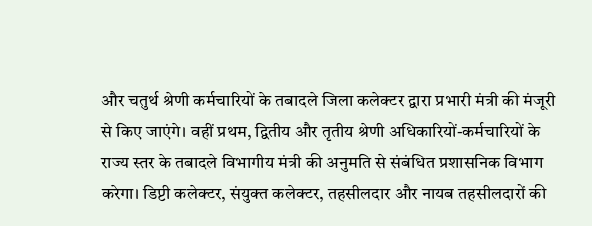और चतुर्थ श्रेणी कर्मचारियों के तबादले जिला कलेक्टर द्वारा प्रभारी मंत्री की मंजूरी से किए जाएंगे। वहीं प्रथम, द्वितीय और तृतीय श्रेणी अधिकारियों-कर्मचारियों के राज्य स्तर के तबादले विभागीय मंत्री की अनुमति से संबंधित प्रशासनिक विभाग करेगा। डिप्टी कलेक्टर, संयुक्त कलेक्टर, तहसीलदार और नायब तहसीलदारों की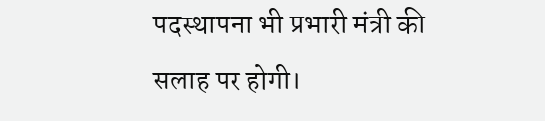पदस्थापना भी प्रभारी मंत्री की सलाह पर होगी।